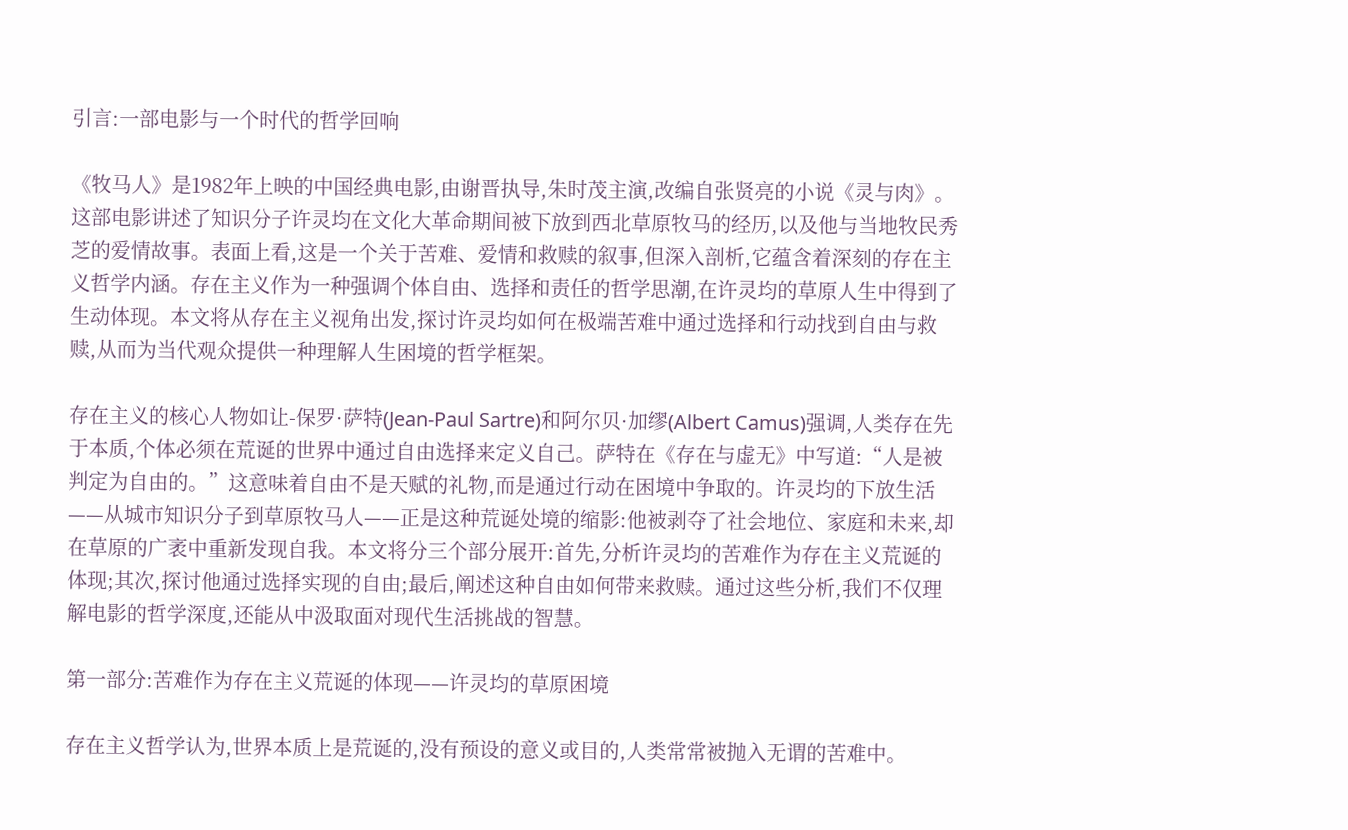引言:一部电影与一个时代的哲学回响

《牧马人》是1982年上映的中国经典电影,由谢晋执导,朱时茂主演,改编自张贤亮的小说《灵与肉》。这部电影讲述了知识分子许灵均在文化大革命期间被下放到西北草原牧马的经历,以及他与当地牧民秀芝的爱情故事。表面上看,这是一个关于苦难、爱情和救赎的叙事,但深入剖析,它蕴含着深刻的存在主义哲学内涵。存在主义作为一种强调个体自由、选择和责任的哲学思潮,在许灵均的草原人生中得到了生动体现。本文将从存在主义视角出发,探讨许灵均如何在极端苦难中通过选择和行动找到自由与救赎,从而为当代观众提供一种理解人生困境的哲学框架。

存在主义的核心人物如让-保罗·萨特(Jean-Paul Sartre)和阿尔贝·加缪(Albert Camus)强调,人类存在先于本质,个体必须在荒诞的世界中通过自由选择来定义自己。萨特在《存在与虚无》中写道:“人是被判定为自由的。”这意味着自由不是天赋的礼物,而是通过行动在困境中争取的。许灵均的下放生活——从城市知识分子到草原牧马人——正是这种荒诞处境的缩影:他被剥夺了社会地位、家庭和未来,却在草原的广袤中重新发现自我。本文将分三个部分展开:首先,分析许灵均的苦难作为存在主义荒诞的体现;其次,探讨他通过选择实现的自由;最后,阐述这种自由如何带来救赎。通过这些分析,我们不仅理解电影的哲学深度,还能从中汲取面对现代生活挑战的智慧。

第一部分:苦难作为存在主义荒诞的体现——许灵均的草原困境

存在主义哲学认为,世界本质上是荒诞的,没有预设的意义或目的,人类常常被抛入无谓的苦难中。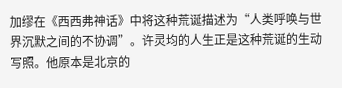加缪在《西西弗神话》中将这种荒诞描述为“人类呼唤与世界沉默之间的不协调”。许灵均的人生正是这种荒诞的生动写照。他原本是北京的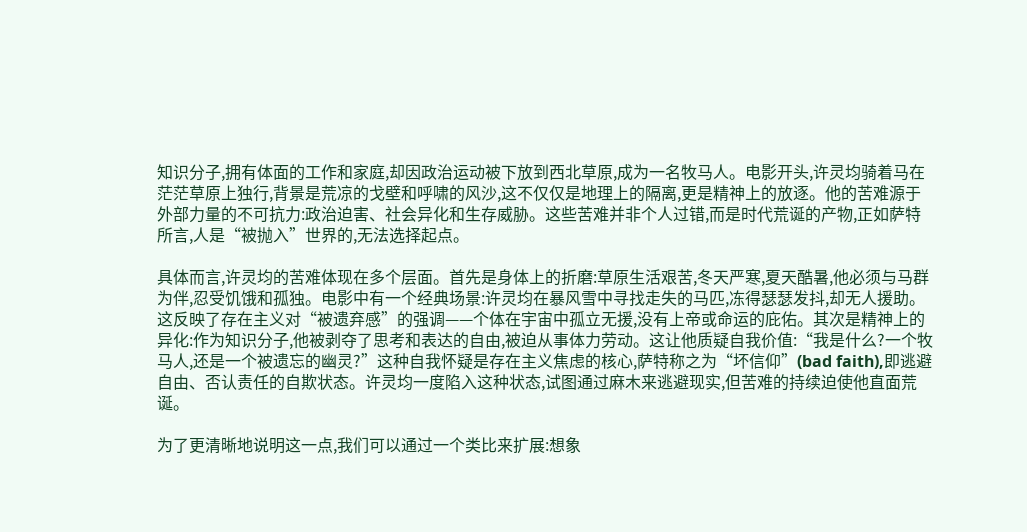知识分子,拥有体面的工作和家庭,却因政治运动被下放到西北草原,成为一名牧马人。电影开头,许灵均骑着马在茫茫草原上独行,背景是荒凉的戈壁和呼啸的风沙,这不仅仅是地理上的隔离,更是精神上的放逐。他的苦难源于外部力量的不可抗力:政治迫害、社会异化和生存威胁。这些苦难并非个人过错,而是时代荒诞的产物,正如萨特所言,人是“被抛入”世界的,无法选择起点。

具体而言,许灵均的苦难体现在多个层面。首先是身体上的折磨:草原生活艰苦,冬天严寒,夏天酷暑,他必须与马群为伴,忍受饥饿和孤独。电影中有一个经典场景:许灵均在暴风雪中寻找走失的马匹,冻得瑟瑟发抖,却无人援助。这反映了存在主义对“被遗弃感”的强调——个体在宇宙中孤立无援,没有上帝或命运的庇佑。其次是精神上的异化:作为知识分子,他被剥夺了思考和表达的自由,被迫从事体力劳动。这让他质疑自我价值:“我是什么?一个牧马人,还是一个被遗忘的幽灵?”这种自我怀疑是存在主义焦虑的核心,萨特称之为“坏信仰”(bad faith),即逃避自由、否认责任的自欺状态。许灵均一度陷入这种状态,试图通过麻木来逃避现实,但苦难的持续迫使他直面荒诞。

为了更清晰地说明这一点,我们可以通过一个类比来扩展:想象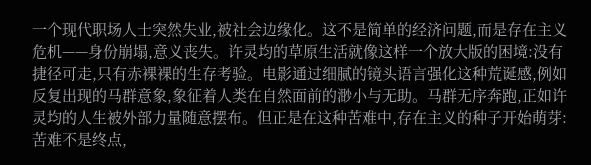一个现代职场人士突然失业,被社会边缘化。这不是简单的经济问题,而是存在主义危机——身份崩塌,意义丧失。许灵均的草原生活就像这样一个放大版的困境:没有捷径可走,只有赤裸裸的生存考验。电影通过细腻的镜头语言强化这种荒诞感,例如反复出现的马群意象,象征着人类在自然面前的渺小与无助。马群无序奔跑,正如许灵均的人生被外部力量随意摆布。但正是在这种苦难中,存在主义的种子开始萌芽:苦难不是终点,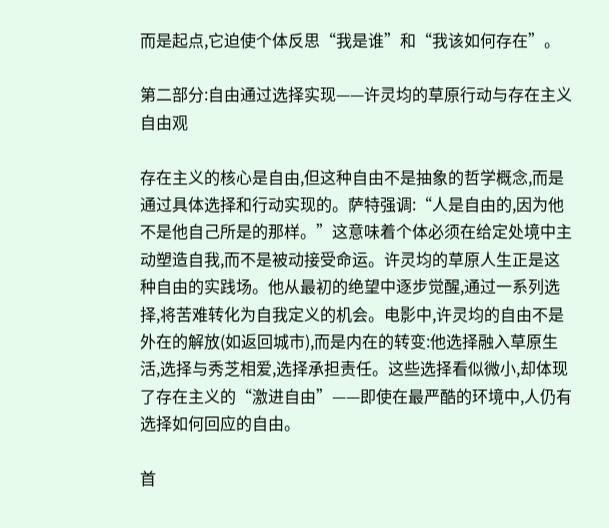而是起点,它迫使个体反思“我是谁”和“我该如何存在”。

第二部分:自由通过选择实现——许灵均的草原行动与存在主义自由观

存在主义的核心是自由,但这种自由不是抽象的哲学概念,而是通过具体选择和行动实现的。萨特强调:“人是自由的,因为他不是他自己所是的那样。”这意味着个体必须在给定处境中主动塑造自我,而不是被动接受命运。许灵均的草原人生正是这种自由的实践场。他从最初的绝望中逐步觉醒,通过一系列选择,将苦难转化为自我定义的机会。电影中,许灵均的自由不是外在的解放(如返回城市),而是内在的转变:他选择融入草原生活,选择与秀芝相爱,选择承担责任。这些选择看似微小,却体现了存在主义的“激进自由”——即使在最严酷的环境中,人仍有选择如何回应的自由。

首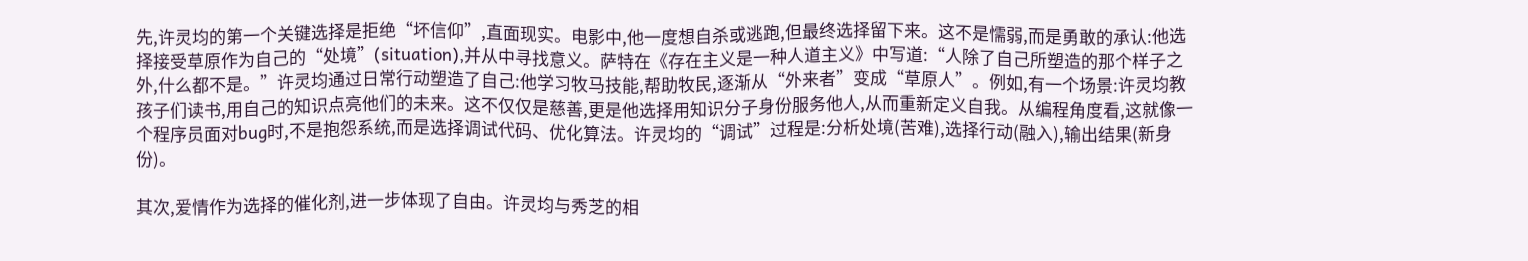先,许灵均的第一个关键选择是拒绝“坏信仰”,直面现实。电影中,他一度想自杀或逃跑,但最终选择留下来。这不是懦弱,而是勇敢的承认:他选择接受草原作为自己的“处境”(situation),并从中寻找意义。萨特在《存在主义是一种人道主义》中写道:“人除了自己所塑造的那个样子之外,什么都不是。”许灵均通过日常行动塑造了自己:他学习牧马技能,帮助牧民,逐渐从“外来者”变成“草原人”。例如,有一个场景:许灵均教孩子们读书,用自己的知识点亮他们的未来。这不仅仅是慈善,更是他选择用知识分子身份服务他人,从而重新定义自我。从编程角度看,这就像一个程序员面对bug时,不是抱怨系统,而是选择调试代码、优化算法。许灵均的“调试”过程是:分析处境(苦难),选择行动(融入),输出结果(新身份)。

其次,爱情作为选择的催化剂,进一步体现了自由。许灵均与秀芝的相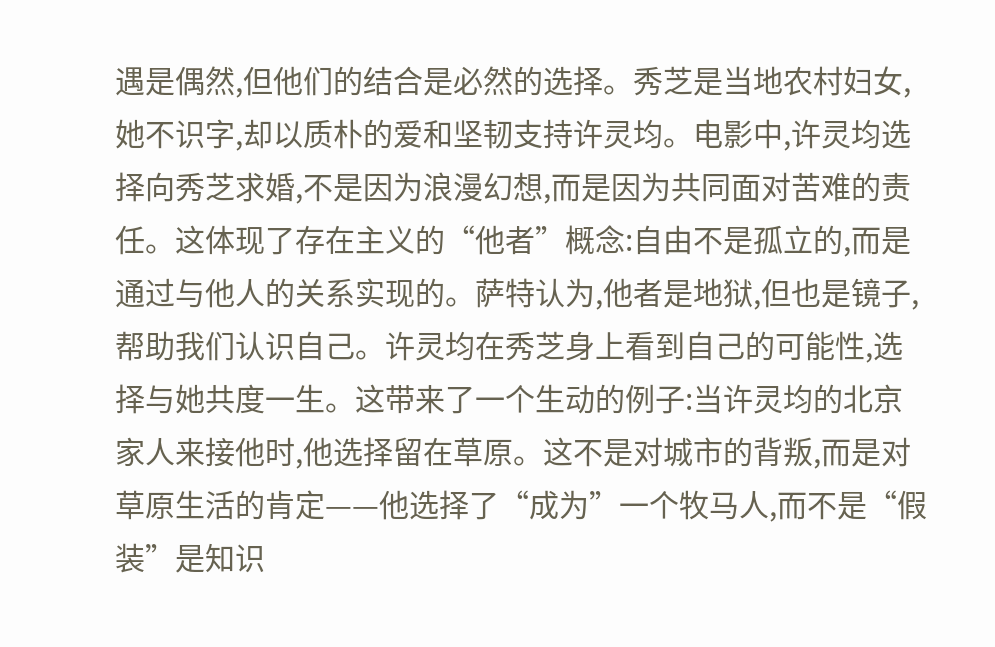遇是偶然,但他们的结合是必然的选择。秀芝是当地农村妇女,她不识字,却以质朴的爱和坚韧支持许灵均。电影中,许灵均选择向秀芝求婚,不是因为浪漫幻想,而是因为共同面对苦难的责任。这体现了存在主义的“他者”概念:自由不是孤立的,而是通过与他人的关系实现的。萨特认为,他者是地狱,但也是镜子,帮助我们认识自己。许灵均在秀芝身上看到自己的可能性,选择与她共度一生。这带来了一个生动的例子:当许灵均的北京家人来接他时,他选择留在草原。这不是对城市的背叛,而是对草原生活的肯定——他选择了“成为”一个牧马人,而不是“假装”是知识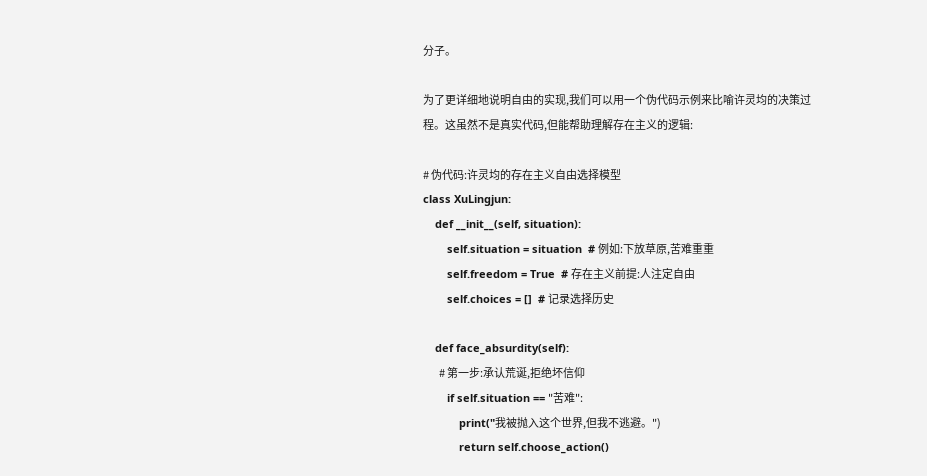分子。

为了更详细地说明自由的实现,我们可以用一个伪代码示例来比喻许灵均的决策过程。这虽然不是真实代码,但能帮助理解存在主义的逻辑:

# 伪代码:许灵均的存在主义自由选择模型
class XuLingjun:
    def __init__(self, situation):
        self.situation = situation  # 例如:下放草原,苦难重重
        self.freedom = True  # 存在主义前提:人注定自由
        self.choices = []  # 记录选择历史

    def face_absurdity(self):
        # 第一步:承认荒诞,拒绝坏信仰
        if self.situation == "苦难":
            print("我被抛入这个世界,但我不逃避。")
            return self.choose_action()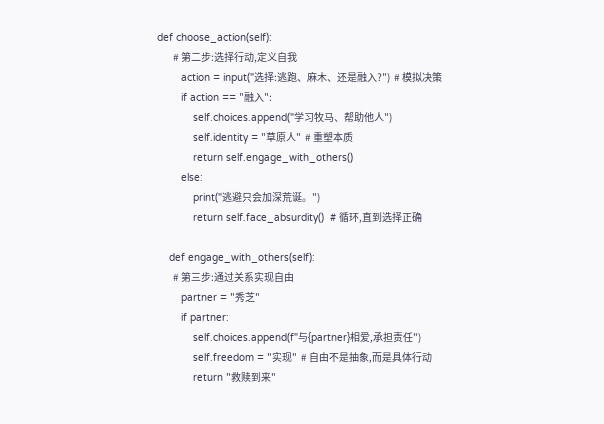def choose_action(self):
        # 第二步:选择行动,定义自我
        action = input("选择:逃跑、麻木、还是融入?")  # 模拟决策
        if action == "融入":
            self.choices.append("学习牧马、帮助他人")
            self.identity = "草原人"  # 重塑本质
            return self.engage_with_others()
        else:
            print("逃避只会加深荒诞。")
            return self.face_absurdity()  # 循环,直到选择正确

    def engage_with_others(self):
        # 第三步:通过关系实现自由
        partner = "秀芝"
        if partner:
            self.choices.append(f"与{partner}相爱,承担责任")
            self.freedom = "实现"  # 自由不是抽象,而是具体行动
            return "救赎到来"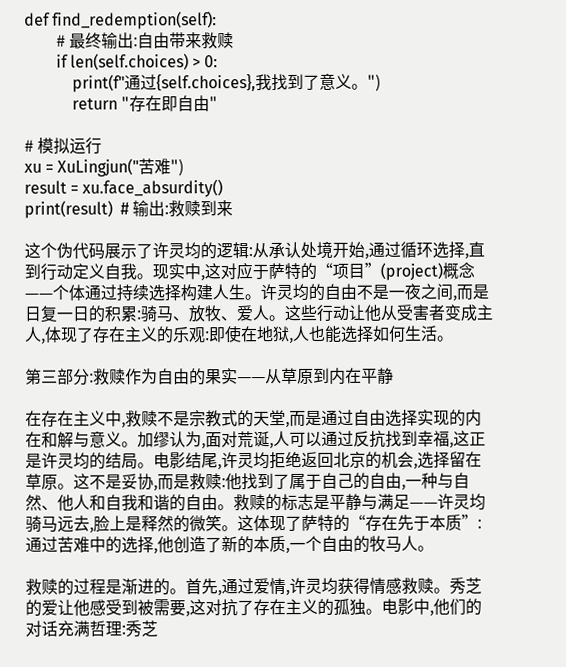def find_redemption(self):
        # 最终输出:自由带来救赎
        if len(self.choices) > 0:
            print(f"通过{self.choices},我找到了意义。")
            return "存在即自由"

# 模拟运行
xu = XuLingjun("苦难")
result = xu.face_absurdity()
print(result)  # 输出:救赎到来

这个伪代码展示了许灵均的逻辑:从承认处境开始,通过循环选择,直到行动定义自我。现实中,这对应于萨特的“项目”(project)概念——个体通过持续选择构建人生。许灵均的自由不是一夜之间,而是日复一日的积累:骑马、放牧、爱人。这些行动让他从受害者变成主人,体现了存在主义的乐观:即使在地狱,人也能选择如何生活。

第三部分:救赎作为自由的果实——从草原到内在平静

在存在主义中,救赎不是宗教式的天堂,而是通过自由选择实现的内在和解与意义。加缪认为,面对荒诞,人可以通过反抗找到幸福,这正是许灵均的结局。电影结尾,许灵均拒绝返回北京的机会,选择留在草原。这不是妥协,而是救赎:他找到了属于自己的自由,一种与自然、他人和自我和谐的自由。救赎的标志是平静与满足——许灵均骑马远去,脸上是释然的微笑。这体现了萨特的“存在先于本质”:通过苦难中的选择,他创造了新的本质,一个自由的牧马人。

救赎的过程是渐进的。首先,通过爱情,许灵均获得情感救赎。秀芝的爱让他感受到被需要,这对抗了存在主义的孤独。电影中,他们的对话充满哲理:秀芝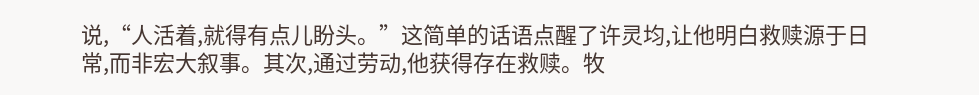说,“人活着,就得有点儿盼头。”这简单的话语点醒了许灵均,让他明白救赎源于日常,而非宏大叙事。其次,通过劳动,他获得存在救赎。牧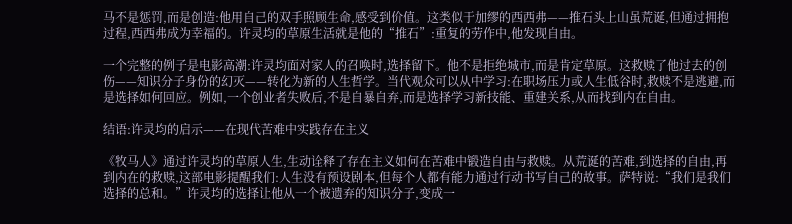马不是惩罚,而是创造:他用自己的双手照顾生命,感受到价值。这类似于加缪的西西弗——推石头上山虽荒诞,但通过拥抱过程,西西弗成为幸福的。许灵均的草原生活就是他的“推石”:重复的劳作中,他发现自由。

一个完整的例子是电影高潮:许灵均面对家人的召唤时,选择留下。他不是拒绝城市,而是肯定草原。这救赎了他过去的创伤——知识分子身份的幻灭——转化为新的人生哲学。当代观众可以从中学习:在职场压力或人生低谷时,救赎不是逃避,而是选择如何回应。例如,一个创业者失败后,不是自暴自弃,而是选择学习新技能、重建关系,从而找到内在自由。

结语:许灵均的启示——在现代苦难中实践存在主义

《牧马人》通过许灵均的草原人生,生动诠释了存在主义如何在苦难中锻造自由与救赎。从荒诞的苦难,到选择的自由,再到内在的救赎,这部电影提醒我们:人生没有预设剧本,但每个人都有能力通过行动书写自己的故事。萨特说:“我们是我们选择的总和。”许灵均的选择让他从一个被遗弃的知识分子,变成一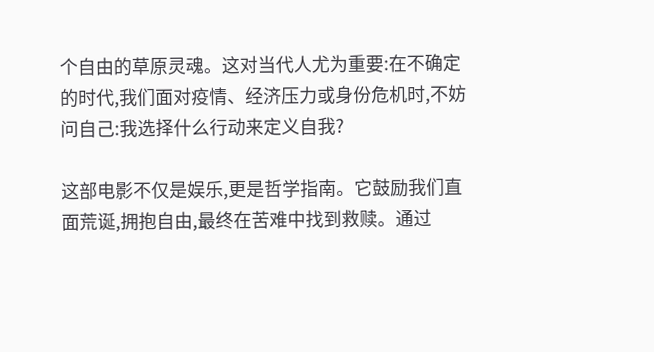个自由的草原灵魂。这对当代人尤为重要:在不确定的时代,我们面对疫情、经济压力或身份危机时,不妨问自己:我选择什么行动来定义自我?

这部电影不仅是娱乐,更是哲学指南。它鼓励我们直面荒诞,拥抱自由,最终在苦难中找到救赎。通过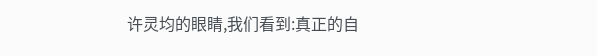许灵均的眼睛,我们看到:真正的自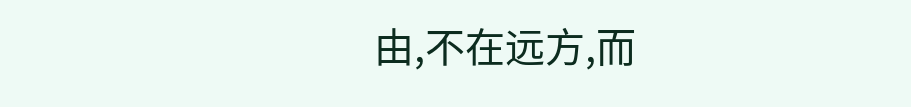由,不在远方,而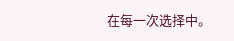在每一次选择中。